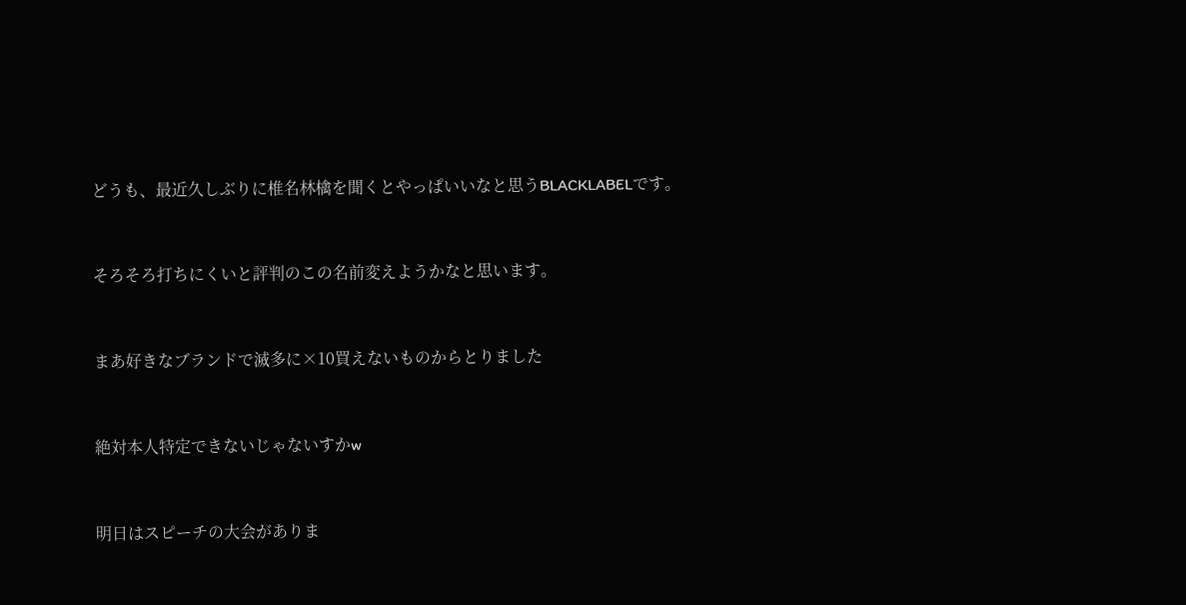どうも、最近久しぶりに椎名林檎を聞くとやっぱいいなと思うBLACKLABELです。


そろそろ打ちにくいと評判のこの名前変えようかなと思います。


まあ好きなブランドで滅多に×10買えないものからとりました


絶対本人特定できないじゃないすかw


明日はスピーチの大会がありま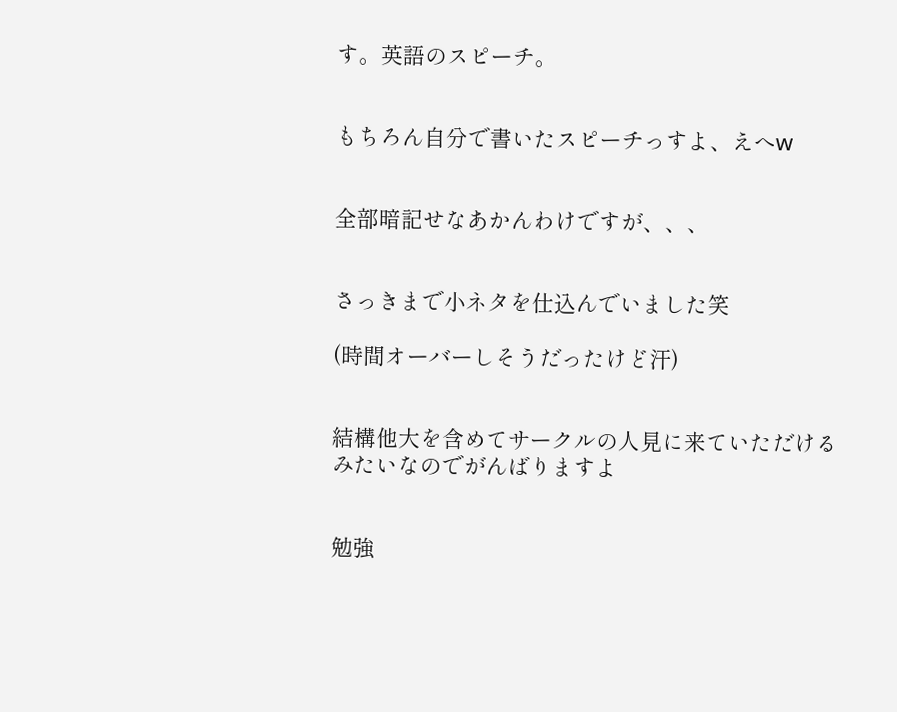す。英語のスピーチ。


もちろん自分で書いたスピーチっすよ、えへw


全部暗記せなあかんわけですが、、、


さっきまで小ネタを仕込んでいました笑

(時間オーバーしそうだったけど汗)


結構他大を含めてサークルの人見に来ていただけるみたいなのでがんばりますよ


勉強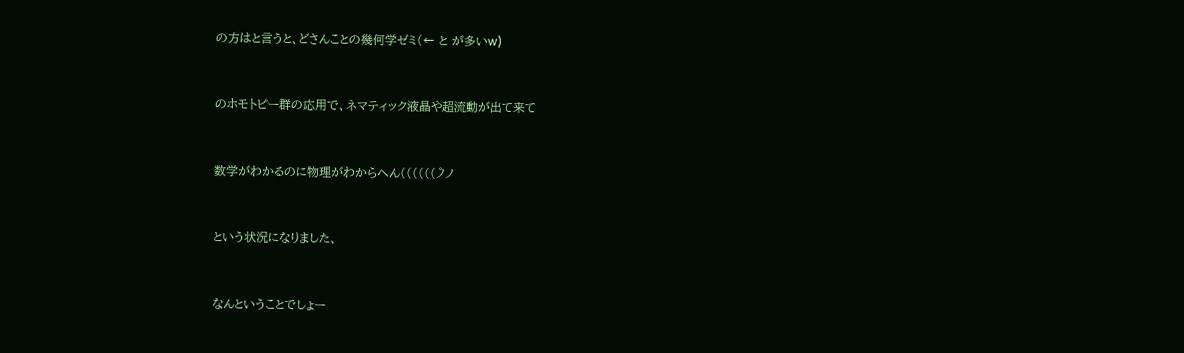の方はと言うと、どさんことの幾何学ゼミ(← と が多いw)


のホモトピー群の応用で、ネマティック液晶や超流動が出て来て


数学がわかるのに物理がわからへん((((((ノ゚ノ


という状況になりました、


なんということでしょー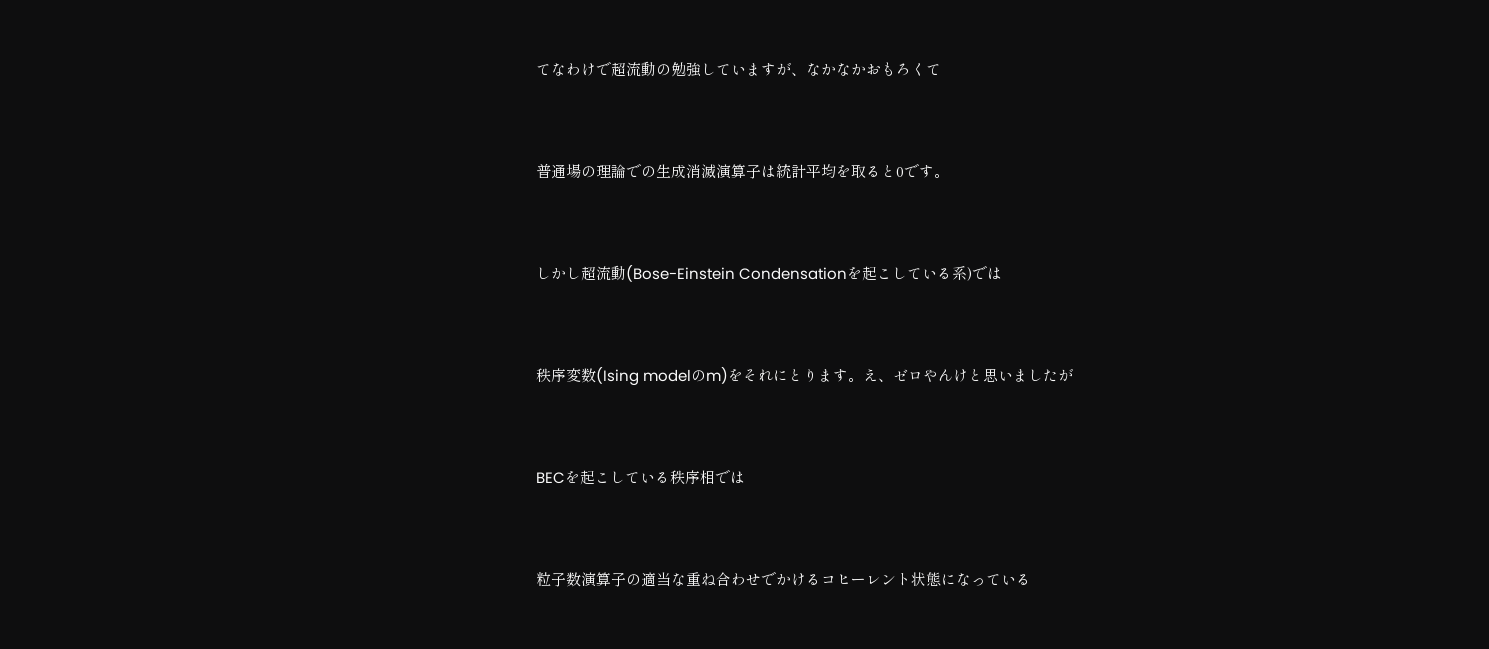てなわけで超流動の勉強していますが、なかなかおもろくて


普通場の理論での生成消滅演算子は統計平均を取ると0です。


しかし超流動(Bose-Einstein Condensationを起こしている系)では


秩序変数(Ising modelのm)をそれにとります。え、ゼロやんけと思いましたが


BECを起こしている秩序相では


粒子数演算子の適当な重ね合わせでかけるコヒーレント状態になっている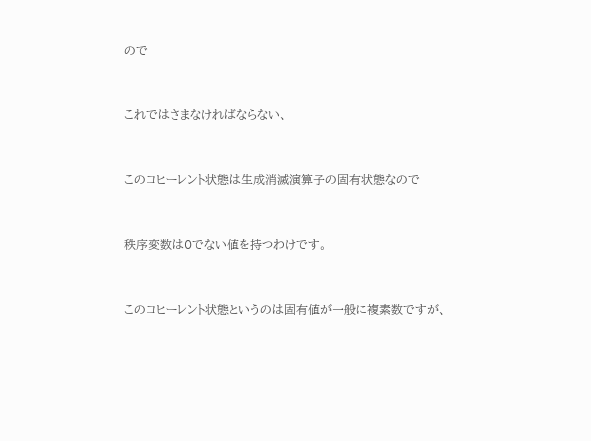ので


これではさまなければならない、


このコヒーレント状態は生成消滅演算子の固有状態なので


秩序変数は0でない値を持つわけです。


このコヒーレント状態というのは固有値が一般に複素数ですが、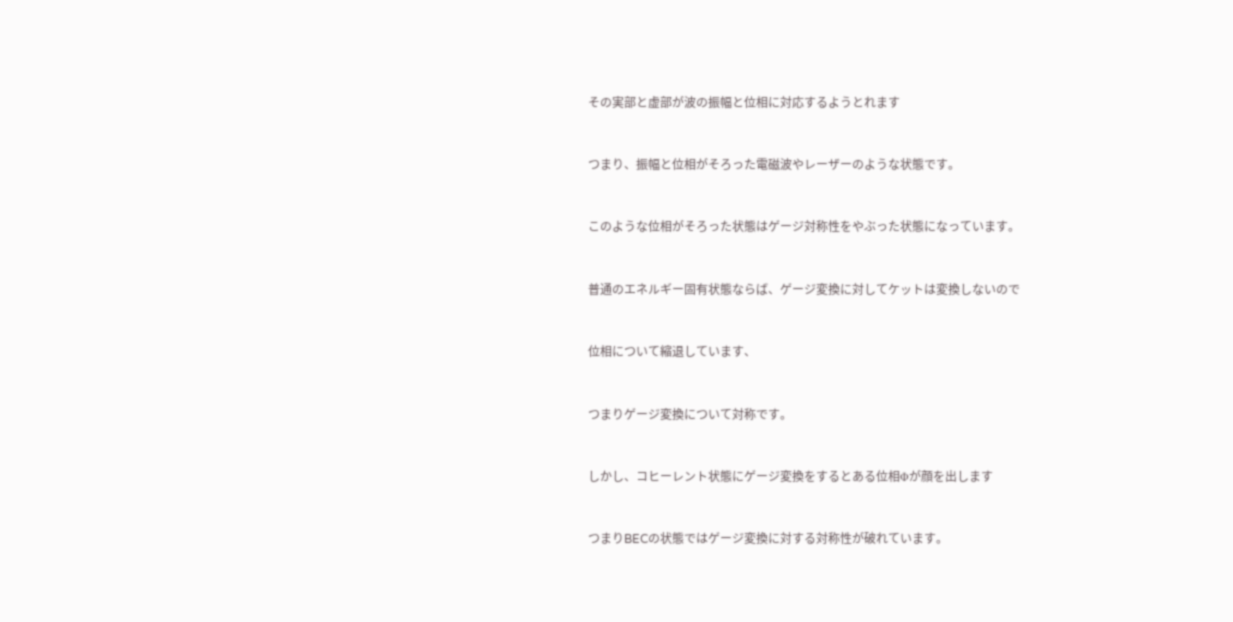その実部と虚部が波の振幅と位相に対応するようとれます


つまり、振幅と位相がそろった電磁波やレーザーのような状態です。


このような位相がそろった状態はゲージ対称性をやぶった状態になっています。


普通のエネルギー固有状態ならば、ゲージ変換に対してケットは変換しないので


位相について縮退しています、


つまりゲージ変換について対称です。


しかし、コヒーレント状態にゲージ変換をするとある位相Φが顔を出します


つまりBECの状態ではゲージ変換に対する対称性が破れています。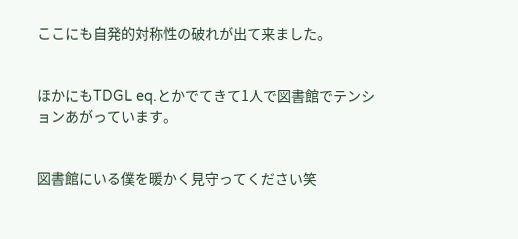ここにも自発的対称性の破れが出て来ました。


ほかにもTDGL eq.とかでてきて1人で図書館でテンションあがっています。


図書館にいる僕を暖かく見守ってください笑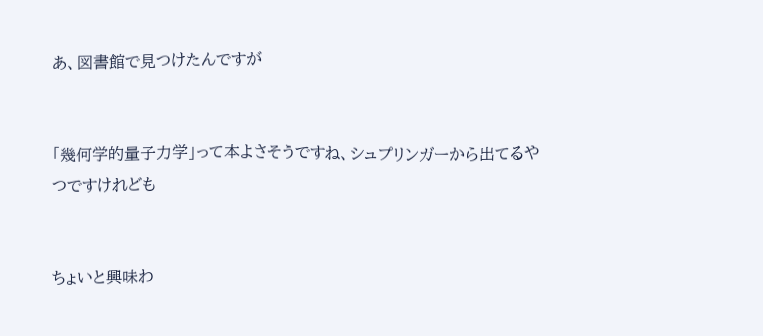あ、図書館で見つけたんですが


「幾何学的量子力学」って本よさそうですね、シュプリンガーから出てるやつですけれども


ちょいと興味わ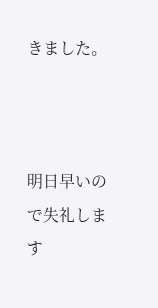きました。



明日早いので失礼します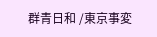群青日和 /東京事変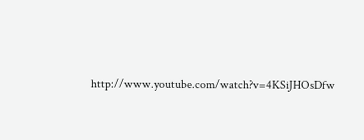http://www.youtube.com/watch?v=4KSiJHOsDfw